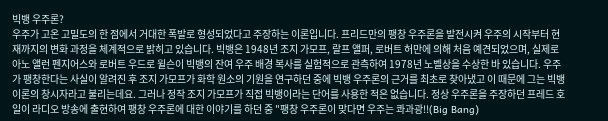빅뱅 우주론?
우주가 고온 고밀도의 한 점에서 거대한 폭발로 형성되었다고 주장하는 이론입니다. 프리드만의 팽창 우주론을 발전시켜 우주의 시작부터 현재까지의 변화 과정을 체계적으로 밝히고 있습니다. 빅뱅은 1948년 조지 가모프, 랄프 앨퍼, 로버트 허만에 의해 처음 예견되었으며, 실제로 아노 앨런 펜지어스와 로버트 우드로 윌슨이 빅뱅의 잔여 우주 배경 복사를 실험적으로 관측하여 1978년 노벨상을 수상한 바 있습니다. 우주가 팽창한다는 사실이 알려진 후 조지 가모프가 화학 원소의 기원을 연구하던 중에 빅뱅 우주론의 근거를 최초로 찾아냈고 이 때문에 그는 빅뱅 이론의 창시자라고 불리는데요. 그러나 정작 조지 가모프가 직접 빅뱅이라는 단어를 사용한 적은 없습니다. 정상 우주론을 주장하던 프레드 호일이 라디오 방송에 출현하여 팽창 우주론에 대한 이야기를 하던 중 "팽창 우주론이 맞다면 우주는 콰과광!!(Big Bang)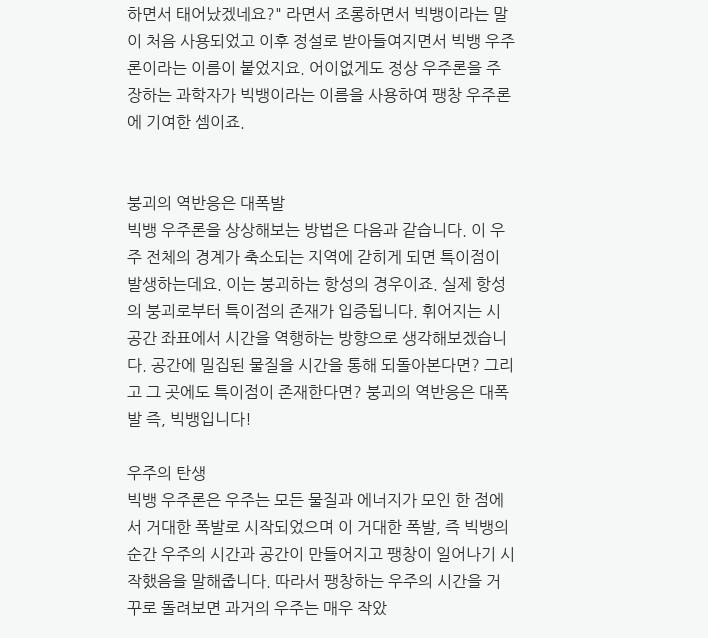하면서 태어났겠네요?" 라면서 조롱하면서 빅뱅이라는 말이 처음 사용되었고 이후 정설로 받아들여지면서 빅뱅 우주론이라는 이름이 붙었지요. 어이없게도 정상 우주론을 주장하는 과학자가 빅뱅이라는 이름을 사용하여 팽창 우주론에 기여한 셈이죠.


붕괴의 역반응은 대폭발
빅뱅 우주론을 상상해보는 방법은 다음과 같습니다. 이 우주 전체의 경계가 축소되는 지역에 갇히게 되면 특이점이 발생하는데요. 이는 붕괴하는 항성의 경우이죠. 실제 항성의 붕괴로부터 특이점의 존재가 입증됩니다. 휘어지는 시공간 좌표에서 시간을 역행하는 방향으로 생각해보겠습니다. 공간에 밀집된 물질을 시간을 통해 되돌아본다면? 그리고 그 곳에도 특이점이 존재한다면? 붕괴의 역반응은 대폭발 즉, 빅뱅입니다!

우주의 탄생
빅뱅 우주론은 우주는 모든 물질과 에너지가 모인 한 점에서 거대한 폭발로 시작되었으며 이 거대한 폭발, 즉 빅뱅의 순간 우주의 시간과 공간이 만들어지고 팽창이 일어나기 시작했음을 말해줍니다. 따라서 팽창하는 우주의 시간을 거꾸로 돌려보면 과거의 우주는 매우 작았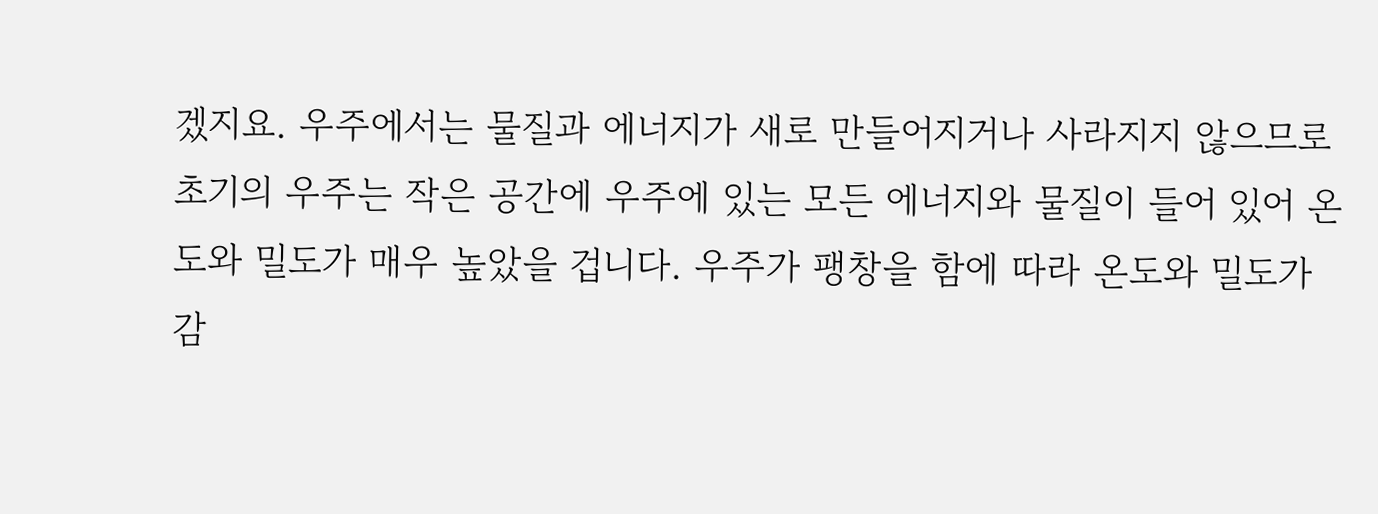겠지요. 우주에서는 물질과 에너지가 새로 만들어지거나 사라지지 않으므로 초기의 우주는 작은 공간에 우주에 있는 모든 에너지와 물질이 들어 있어 온도와 밀도가 매우 높았을 겁니다. 우주가 팽창을 함에 따라 온도와 밀도가 감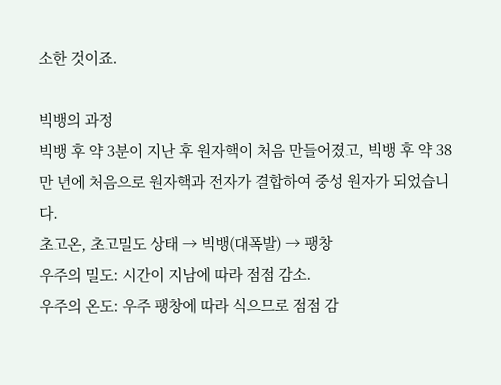소한 것이죠.

빅뱅의 과정
빅뱅 후 약 3분이 지난 후 원자핵이 처음 만들어졌고, 빅뱅 후 약 38만 년에 처음으로 원자핵과 전자가 결합하여 중성 원자가 되었습니다.
초고온, 초고밀도 상태 → 빅뱅(대폭발) → 팽창
우주의 밀도: 시간이 지남에 따라 점점 감소.
우주의 온도: 우주 팽창에 따라 식으므로 점점 감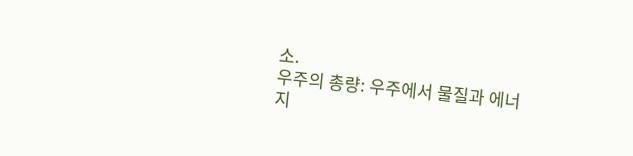소.
우주의 총량: 우주에서 물질과 에너지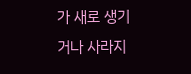가 새로 생기거나 사라지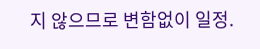지 않으므로 변함없이 일정.